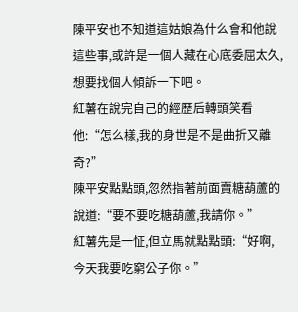陳平安也不知道這姑娘為什么會和他說這些事,或許是一個人藏在心底委屈太久,想要找個人傾訴一下吧。
紅薯在說完自己的經歷后轉頭笑看他:“怎么樣,我的身世是不是曲折又離奇?”
陳平安點點頭,忽然指著前面賣糖葫蘆的說道:“要不要吃糖葫蘆,我請你。”
紅薯先是一怔,但立馬就點點頭:“好啊,今天我要吃窮公子你。”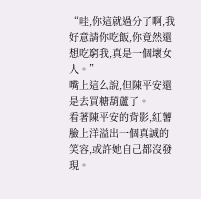“哇,你這就過分了啊,我好意請你吃飯,你竟然還想吃窮我,真是一個壞女人。”
嘴上這么說,但陳平安還是去買糖葫蘆了。
看著陳平安的背影,紅薯臉上洋溢出一個真誠的笑容,或許她自己都沒發現。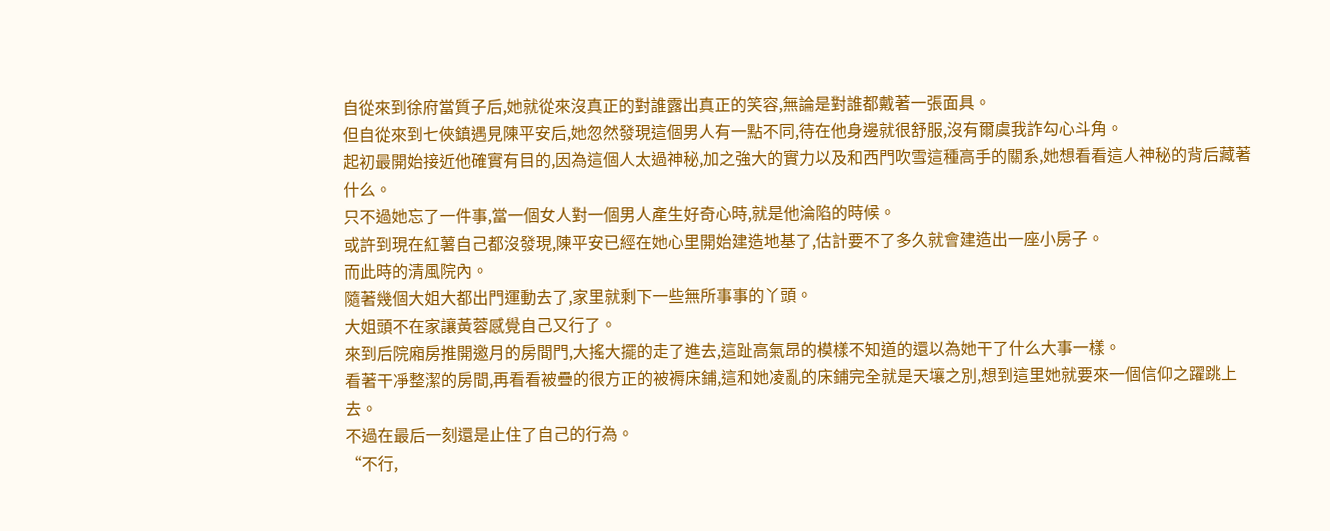自從來到徐府當質子后,她就從來沒真正的對誰露出真正的笑容,無論是對誰都戴著一張面具。
但自從來到七俠鎮遇見陳平安后,她忽然發現這個男人有一點不同,待在他身邊就很舒服,沒有爾虞我詐勾心斗角。
起初最開始接近他確實有目的,因為這個人太過神秘,加之強大的實力以及和西門吹雪這種高手的關系,她想看看這人神秘的背后藏著什么。
只不過她忘了一件事,當一個女人對一個男人產生好奇心時,就是他淪陷的時候。
或許到現在紅薯自己都沒發現,陳平安已經在她心里開始建造地基了,估計要不了多久就會建造出一座小房子。
而此時的清風院內。
隨著幾個大姐大都出門運動去了,家里就剩下一些無所事事的丫頭。
大姐頭不在家讓黃蓉感覺自己又行了。
來到后院廂房推開邀月的房間門,大搖大擺的走了進去,這趾高氣昂的模樣不知道的還以為她干了什么大事一樣。
看著干凈整潔的房間,再看看被疊的很方正的被褥床鋪,這和她凌亂的床鋪完全就是天壤之別,想到這里她就要來一個信仰之躍跳上去。
不過在最后一刻還是止住了自己的行為。
“不行,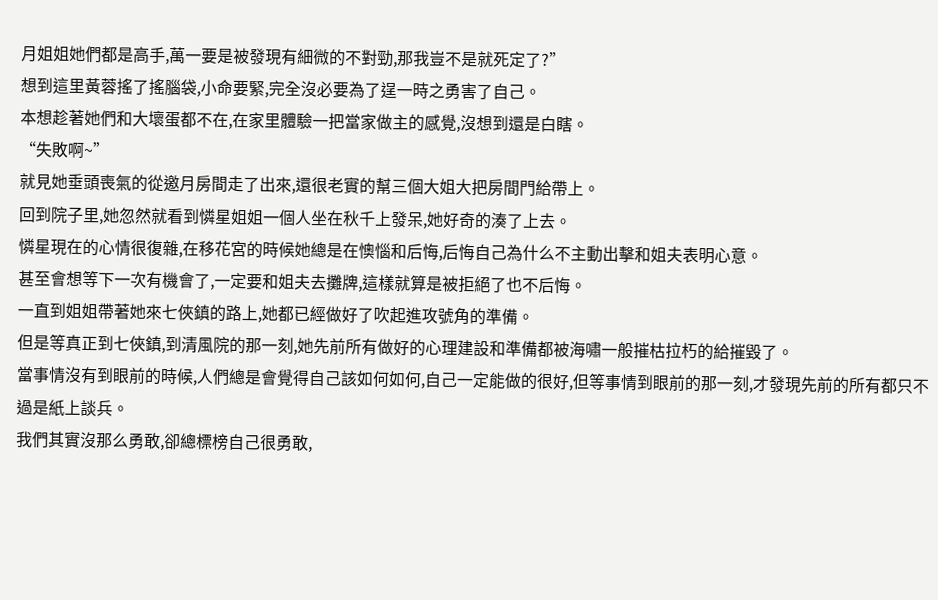月姐姐她們都是高手,萬一要是被發現有細微的不對勁,那我豈不是就死定了?”
想到這里黃蓉搖了搖腦袋,小命要緊,完全沒必要為了逞一時之勇害了自己。
本想趁著她們和大壞蛋都不在,在家里體驗一把當家做主的感覺,沒想到還是白瞎。
“失敗啊~”
就見她垂頭喪氣的從邀月房間走了出來,還很老實的幫三個大姐大把房間門給帶上。
回到院子里,她忽然就看到憐星姐姐一個人坐在秋千上發呆,她好奇的湊了上去。
憐星現在的心情很復雜,在移花宮的時候她總是在懊惱和后悔,后悔自己為什么不主動出擊和姐夫表明心意。
甚至會想等下一次有機會了,一定要和姐夫去攤牌,這樣就算是被拒絕了也不后悔。
一直到姐姐帶著她來七俠鎮的路上,她都已經做好了吹起進攻號角的準備。
但是等真正到七俠鎮,到清風院的那一刻,她先前所有做好的心理建設和準備都被海嘯一般摧枯拉朽的給摧毀了。
當事情沒有到眼前的時候,人們總是會覺得自己該如何如何,自己一定能做的很好,但等事情到眼前的那一刻,才發現先前的所有都只不過是紙上談兵。
我們其實沒那么勇敢,卻總標榜自己很勇敢,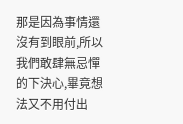那是因為事情還沒有到眼前,所以我們敢肆無忌憚的下決心,畢竟想法又不用付出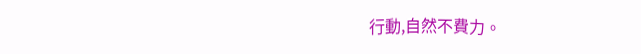行動,自然不費力。